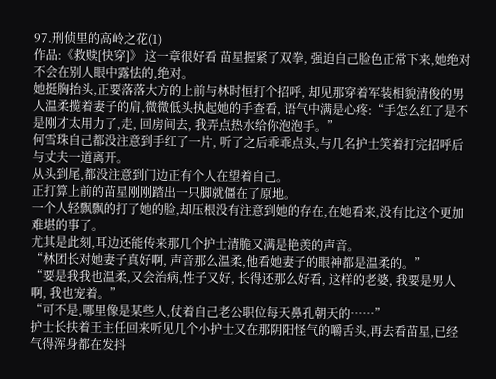97.刑侦里的高岭之花(1)
作品:《救赎[快穿]》 这一章很好看 苗星握紧了双拳, 强迫自己脸色正常下来,她绝对不会在别人眼中露怯的,绝对。
她挺胸抬头,正要落落大方的上前与林时恒打个招呼, 却见那穿着军装相貌清俊的男人温柔揽着妻子的肩,微微低头执起她的手查看, 语气中满是心疼:“手怎么红了是不是刚才太用力了,走, 回房间去, 我弄点热水给你泡泡手。”
何雪珠自己都没注意到手红了一片, 听了之后乖乖点头,与几名护士笑着打完招呼后与丈夫一道离开。
从头到尾,都没注意到门边正有个人在望着自己。
正打算上前的苗星刚刚踏出一只脚就僵在了原地。
一个人轻飘飘的打了她的脸,却压根没有注意到她的存在,在她看来,没有比这个更加难堪的事了。
尤其是此刻,耳边还能传来那几个护士清脆又满是艳羡的声音。
“林团长对她妻子真好啊, 声音那么温柔,他看她妻子的眼神都是温柔的。”
“要是我我也温柔,又会治病,性子又好, 长得还那么好看, 这样的老婆, 我要是男人啊, 我也宠着。”
“可不是,哪里像是某些人,仗着自己老公职位每天鼻孔朝天的……”
护士长扶着王主任回来听见几个小护士又在那阴阳怪气的嚼舌头,再去看苗星,已经气得浑身都在发抖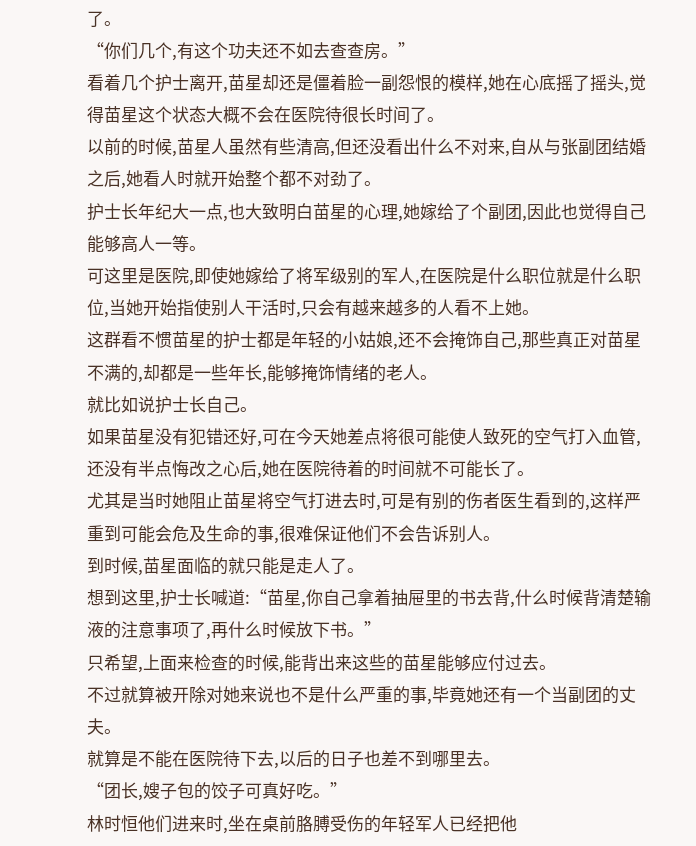了。
“你们几个,有这个功夫还不如去查查房。”
看着几个护士离开,苗星却还是僵着脸一副怨恨的模样,她在心底摇了摇头,觉得苗星这个状态大概不会在医院待很长时间了。
以前的时候,苗星人虽然有些清高,但还没看出什么不对来,自从与张副团结婚之后,她看人时就开始整个都不对劲了。
护士长年纪大一点,也大致明白苗星的心理,她嫁给了个副团,因此也觉得自己能够高人一等。
可这里是医院,即使她嫁给了将军级别的军人,在医院是什么职位就是什么职位,当她开始指使别人干活时,只会有越来越多的人看不上她。
这群看不惯苗星的护士都是年轻的小姑娘,还不会掩饰自己,那些真正对苗星不满的,却都是一些年长,能够掩饰情绪的老人。
就比如说护士长自己。
如果苗星没有犯错还好,可在今天她差点将很可能使人致死的空气打入血管,还没有半点悔改之心后,她在医院待着的时间就不可能长了。
尤其是当时她阻止苗星将空气打进去时,可是有别的伤者医生看到的,这样严重到可能会危及生命的事,很难保证他们不会告诉别人。
到时候,苗星面临的就只能是走人了。
想到这里,护士长喊道:“苗星,你自己拿着抽屉里的书去背,什么时候背清楚输液的注意事项了,再什么时候放下书。”
只希望,上面来检查的时候,能背出来这些的苗星能够应付过去。
不过就算被开除对她来说也不是什么严重的事,毕竟她还有一个当副团的丈夫。
就算是不能在医院待下去,以后的日子也差不到哪里去。
“团长,嫂子包的饺子可真好吃。”
林时恒他们进来时,坐在桌前胳膊受伤的年轻军人已经把他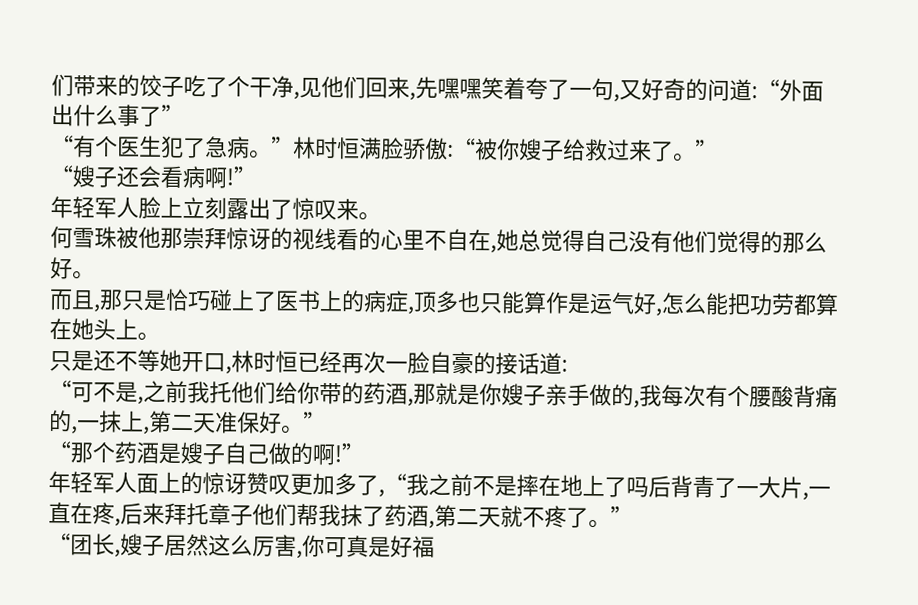们带来的饺子吃了个干净,见他们回来,先嘿嘿笑着夸了一句,又好奇的问道:“外面出什么事了”
“有个医生犯了急病。”林时恒满脸骄傲:“被你嫂子给救过来了。”
“嫂子还会看病啊!”
年轻军人脸上立刻露出了惊叹来。
何雪珠被他那崇拜惊讶的视线看的心里不自在,她总觉得自己没有他们觉得的那么好。
而且,那只是恰巧碰上了医书上的病症,顶多也只能算作是运气好,怎么能把功劳都算在她头上。
只是还不等她开口,林时恒已经再次一脸自豪的接话道:
“可不是,之前我托他们给你带的药酒,那就是你嫂子亲手做的,我每次有个腰酸背痛的,一抹上,第二天准保好。”
“那个药酒是嫂子自己做的啊!”
年轻军人面上的惊讶赞叹更加多了,“我之前不是摔在地上了吗后背青了一大片,一直在疼,后来拜托章子他们帮我抹了药酒,第二天就不疼了。”
“团长,嫂子居然这么厉害,你可真是好福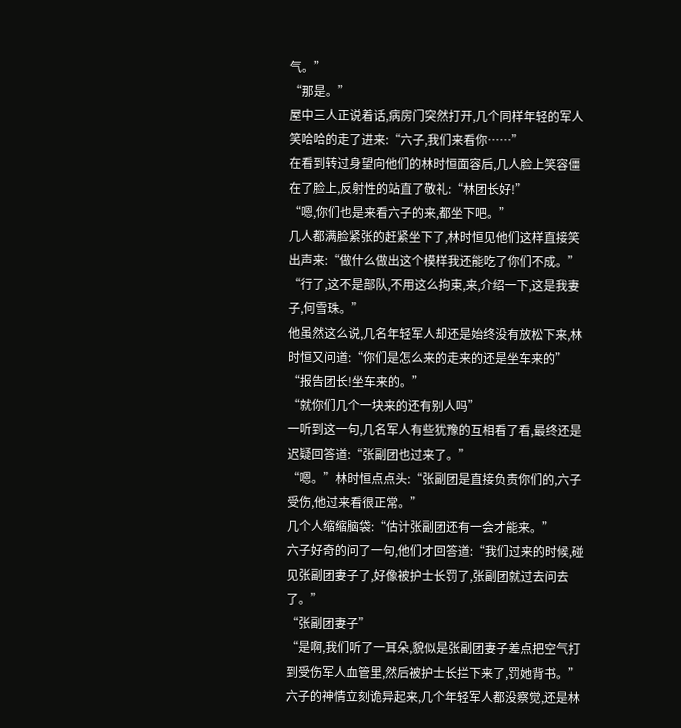气。”
“那是。”
屋中三人正说着话,病房门突然打开,几个同样年轻的军人笑哈哈的走了进来:“六子,我们来看你……”
在看到转过身望向他们的林时恒面容后,几人脸上笑容僵在了脸上,反射性的站直了敬礼:“林团长好!”
“嗯,你们也是来看六子的来,都坐下吧。”
几人都满脸紧张的赶紧坐下了,林时恒见他们这样直接笑出声来:“做什么做出这个模样我还能吃了你们不成。”
“行了,这不是部队,不用这么拘束,来,介绍一下,这是我妻子,何雪珠。”
他虽然这么说,几名年轻军人却还是始终没有放松下来,林时恒又问道:“你们是怎么来的走来的还是坐车来的”
“报告团长!坐车来的。”
“就你们几个一块来的还有别人吗”
一听到这一句,几名军人有些犹豫的互相看了看,最终还是迟疑回答道:“张副团也过来了。”
“嗯。”林时恒点点头:“张副团是直接负责你们的,六子受伤,他过来看很正常。”
几个人缩缩脑袋:“估计张副团还有一会才能来。”
六子好奇的问了一句,他们才回答道:“我们过来的时候,碰见张副团妻子了,好像被护士长罚了,张副团就过去问去了。”
“张副团妻子”
“是啊,我们听了一耳朵,貌似是张副团妻子差点把空气打到受伤军人血管里,然后被护士长拦下来了,罚她背书。”
六子的神情立刻诡异起来,几个年轻军人都没察觉,还是林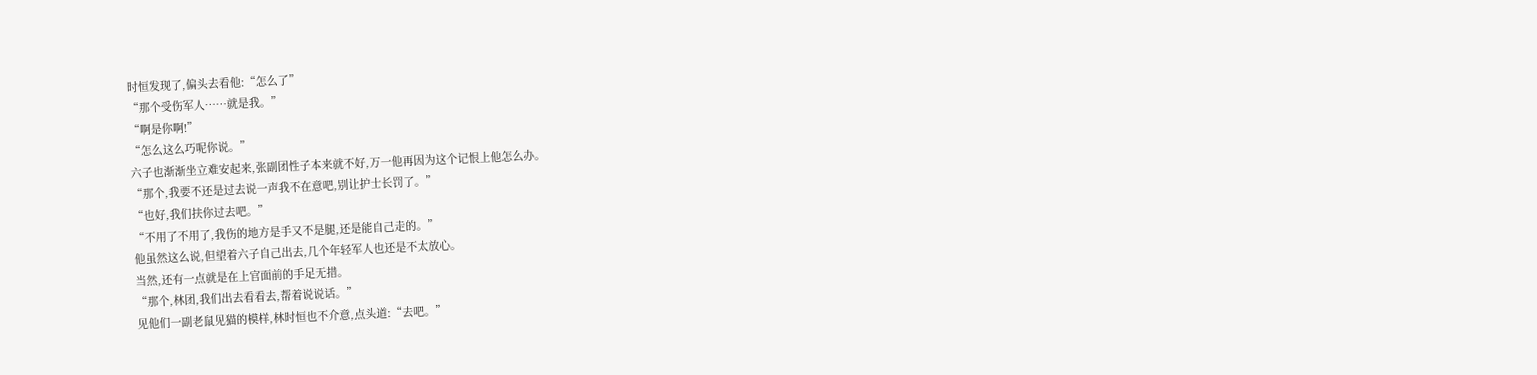时恒发现了,偏头去看他:“怎么了”
“那个受伤军人……就是我。”
“啊是你啊!”
“怎么这么巧呢你说。”
六子也渐渐坐立难安起来,张副团性子本来就不好,万一他再因为这个记恨上他怎么办。
“那个,我要不还是过去说一声我不在意吧,别让护士长罚了。”
“也好,我们扶你过去吧。”
“不用了不用了,我伤的地方是手又不是腿,还是能自己走的。”
他虽然这么说,但望着六子自己出去,几个年轻军人也还是不太放心。
当然,还有一点就是在上官面前的手足无措。
“那个,林团,我们出去看看去,帮着说说话。”
见他们一副老鼠见猫的模样,林时恒也不介意,点头道:“去吧。”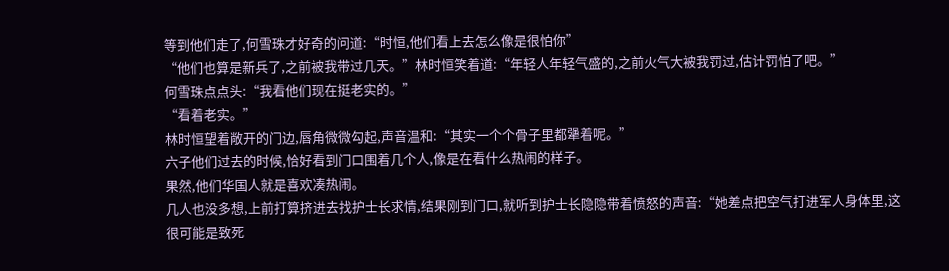等到他们走了,何雪珠才好奇的问道:“时恒,他们看上去怎么像是很怕你”
“他们也算是新兵了,之前被我带过几天。”林时恒笑着道:“年轻人年轻气盛的,之前火气大被我罚过,估计罚怕了吧。”
何雪珠点点头:“我看他们现在挺老实的。”
“看着老实。”
林时恒望着敞开的门边,唇角微微勾起,声音温和:“其实一个个骨子里都犟着呢。”
六子他们过去的时候,恰好看到门口围着几个人,像是在看什么热闹的样子。
果然,他们华国人就是喜欢凑热闹。
几人也没多想,上前打算挤进去找护士长求情,结果刚到门口,就听到护士长隐隐带着愤怒的声音:“她差点把空气打进军人身体里,这很可能是致死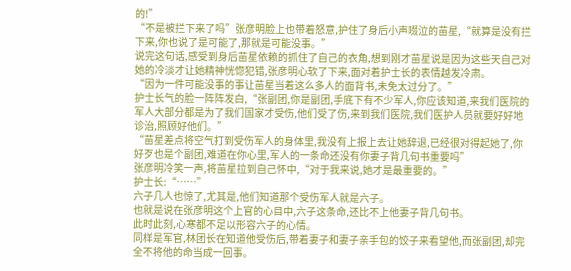的!”
“不是被拦下来了吗”张彦明脸上也带着怒意,护住了身后小声啜泣的苗星,“就算是没有拦下来,你也说了是可能了,那就是可能没事。”
说完这句话,感受到身后苗星依赖的抓住了自己的衣角,想到刚才苗星说是因为这些天自己对她的冷淡才让她精神恍惚犯错,张彦明心软了下来,面对着护士长的表情越发冷肃。
“因为一件可能没事的事让苗星当着这么多人的面背书,未免太过分了。”
护士长气的脸一阵阵发白,“张副团,你是副团,手底下有不少军人,你应该知道,来我们医院的军人大部分都是为了我们国家才受伤,他们受了伤,来到我们医院,我们医护人员就要好好地诊治,照顾好他们。”
“苗星差点将空气打到受伤军人的身体里,我没有上报上去让她辞退,已经很对得起她了,你好歹也是个副团,难道在你心里,军人的一条命还没有你妻子背几句书重要吗”
张彦明冷笑一声,将苗星拉到自己怀中,“对于我来说,她才是最重要的。”
护士长:“……”
六子几人也惊了,尤其是,他们知道那个受伤军人就是六子。
也就是说在张彦明这个上官的心目中,六子这条命,还比不上他妻子背几句书。
此时此刻,心寒都不足以形容六子的心情。
同样是军官,林团长在知道他受伤后,带着妻子和妻子亲手包的饺子来看望他,而张副团,却完全不将他的命当成一回事。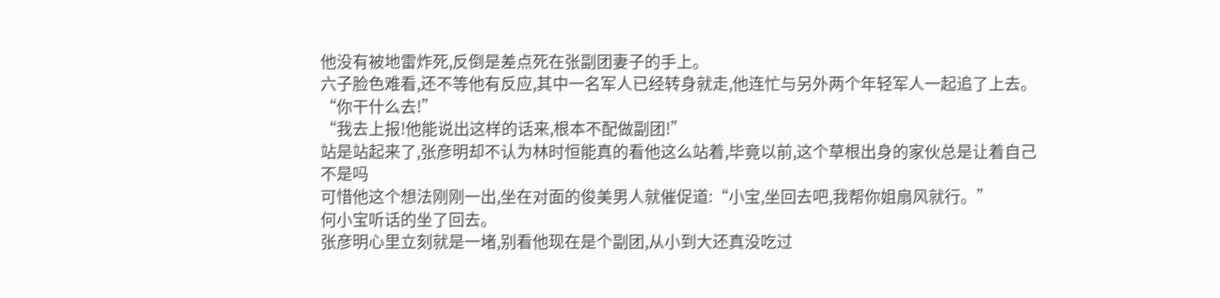他没有被地雷炸死,反倒是差点死在张副团妻子的手上。
六子脸色难看,还不等他有反应,其中一名军人已经转身就走,他连忙与另外两个年轻军人一起追了上去。
“你干什么去!”
“我去上报!他能说出这样的话来,根本不配做副团!”
站是站起来了,张彦明却不认为林时恒能真的看他这么站着,毕竟以前,这个草根出身的家伙总是让着自己不是吗
可惜他这个想法刚刚一出,坐在对面的俊美男人就催促道:“小宝,坐回去吧,我帮你姐扇风就行。”
何小宝听话的坐了回去。
张彦明心里立刻就是一堵,别看他现在是个副团,从小到大还真没吃过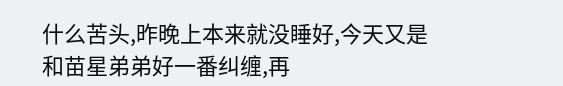什么苦头,昨晚上本来就没睡好,今天又是和苗星弟弟好一番纠缠,再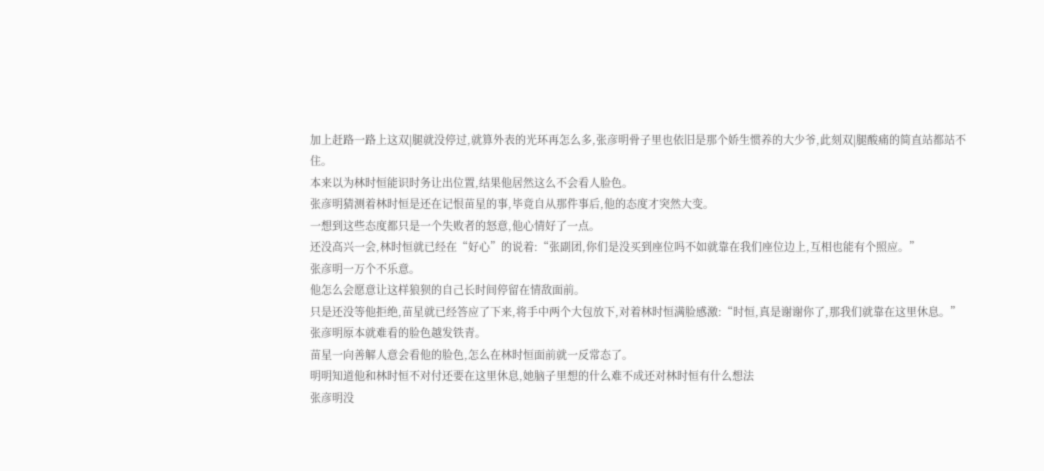加上赶路一路上这双|腿就没停过,就算外表的光环再怎么多,张彦明骨子里也依旧是那个娇生惯养的大少爷,此刻双|腿酸痛的简直站都站不住。
本来以为林时恒能识时务让出位置,结果他居然这么不会看人脸色。
张彦明猜测着林时恒是还在记恨苗星的事,毕竟自从那件事后,他的态度才突然大变。
一想到这些态度都只是一个失败者的怒意,他心情好了一点。
还没高兴一会,林时恒就已经在“好心”的说着:“张副团,你们是没买到座位吗不如就靠在我们座位边上,互相也能有个照应。”
张彦明一万个不乐意。
他怎么会愿意让这样狼狈的自己长时间停留在情敌面前。
只是还没等他拒绝,苗星就已经答应了下来,将手中两个大包放下,对着林时恒满脸感激:“时恒,真是谢谢你了,那我们就靠在这里休息。”
张彦明原本就难看的脸色越发铁青。
苗星一向善解人意会看他的脸色,怎么在林时恒面前就一反常态了。
明明知道他和林时恒不对付还要在这里休息,她脑子里想的什么难不成还对林时恒有什么想法
张彦明没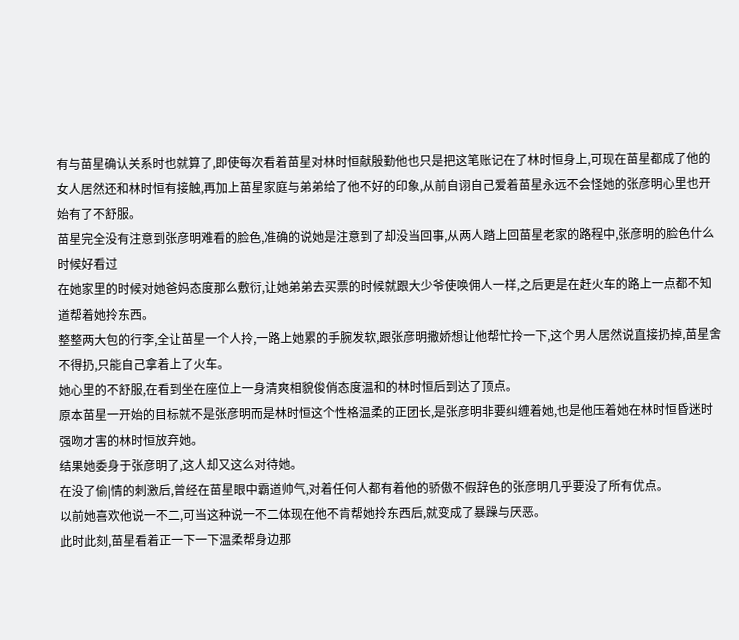有与苗星确认关系时也就算了,即使每次看着苗星对林时恒献殷勤他也只是把这笔账记在了林时恒身上,可现在苗星都成了他的女人居然还和林时恒有接触,再加上苗星家庭与弟弟给了他不好的印象,从前自诩自己爱着苗星永远不会怪她的张彦明心里也开始有了不舒服。
苗星完全没有注意到张彦明难看的脸色,准确的说她是注意到了却没当回事,从两人踏上回苗星老家的路程中,张彦明的脸色什么时候好看过
在她家里的时候对她爸妈态度那么敷衍,让她弟弟去买票的时候就跟大少爷使唤佣人一样,之后更是在赶火车的路上一点都不知道帮着她拎东西。
整整两大包的行李,全让苗星一个人拎,一路上她累的手腕发软,跟张彦明撒娇想让他帮忙拎一下,这个男人居然说直接扔掉,苗星舍不得扔,只能自己拿着上了火车。
她心里的不舒服,在看到坐在座位上一身清爽相貌俊俏态度温和的林时恒后到达了顶点。
原本苗星一开始的目标就不是张彦明而是林时恒这个性格温柔的正团长,是张彦明非要纠缠着她,也是他压着她在林时恒昏迷时强吻才害的林时恒放弃她。
结果她委身于张彦明了,这人却又这么对待她。
在没了偷|情的刺激后,曾经在苗星眼中霸道帅气,对着任何人都有着他的骄傲不假辞色的张彦明几乎要没了所有优点。
以前她喜欢他说一不二,可当这种说一不二体现在他不肯帮她拎东西后,就变成了暴躁与厌恶。
此时此刻,苗星看着正一下一下温柔帮身边那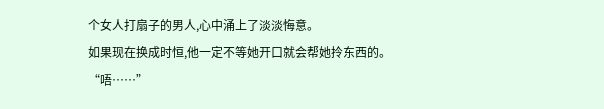个女人打扇子的男人,心中涌上了淡淡悔意。
如果现在换成时恒,他一定不等她开口就会帮她拎东西的。
“唔……”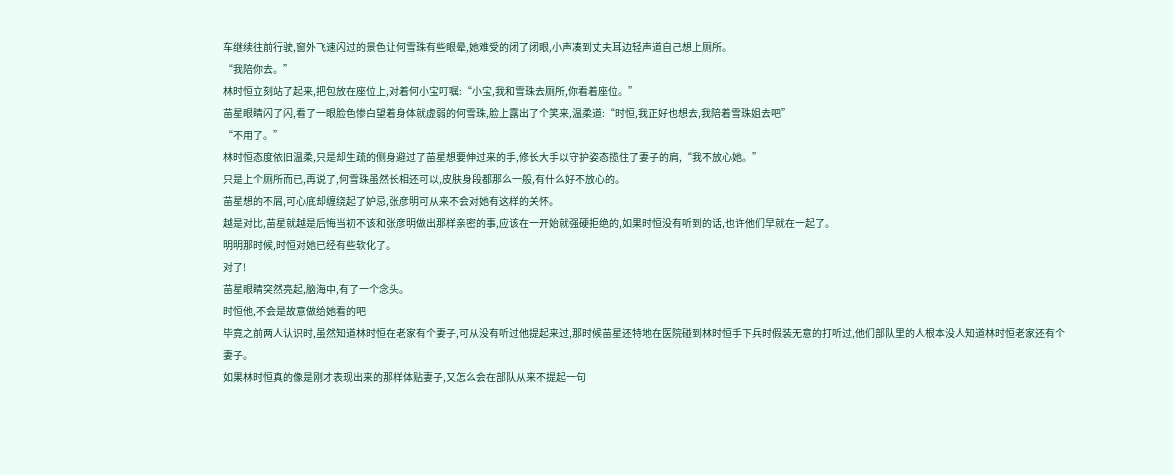车继续往前行驶,窗外飞速闪过的景色让何雪珠有些眼晕,她难受的闭了闭眼,小声凑到丈夫耳边轻声道自己想上厕所。
“我陪你去。”
林时恒立刻站了起来,把包放在座位上,对着何小宝叮嘱:“小宝,我和雪珠去厕所,你看着座位。”
苗星眼睛闪了闪,看了一眼脸色惨白望着身体就虚弱的何雪珠,脸上露出了个笑来,温柔道:“时恒,我正好也想去,我陪着雪珠姐去吧”
“不用了。”
林时恒态度依旧温柔,只是却生疏的侧身避过了苗星想要伸过来的手,修长大手以守护姿态揽住了妻子的肩,“我不放心她。”
只是上个厕所而已,再说了,何雪珠虽然长相还可以,皮肤身段都那么一般,有什么好不放心的。
苗星想的不屑,可心底却缠绕起了妒忌,张彦明可从来不会对她有这样的关怀。
越是对比,苗星就越是后悔当初不该和张彦明做出那样亲密的事,应该在一开始就强硬拒绝的,如果时恒没有听到的话,也许他们早就在一起了。
明明那时候,时恒对她已经有些软化了。
对了!
苗星眼睛突然亮起,脑海中,有了一个念头。
时恒他,不会是故意做给她看的吧
毕竟之前两人认识时,虽然知道林时恒在老家有个妻子,可从没有听过他提起来过,那时候苗星还特地在医院碰到林时恒手下兵时假装无意的打听过,他们部队里的人根本没人知道林时恒老家还有个妻子。
如果林时恒真的像是刚才表现出来的那样体贴妻子,又怎么会在部队从来不提起一句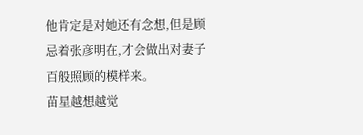他肯定是对她还有念想,但是顾忌着张彦明在,才会做出对妻子百般照顾的模样来。
苗星越想越觉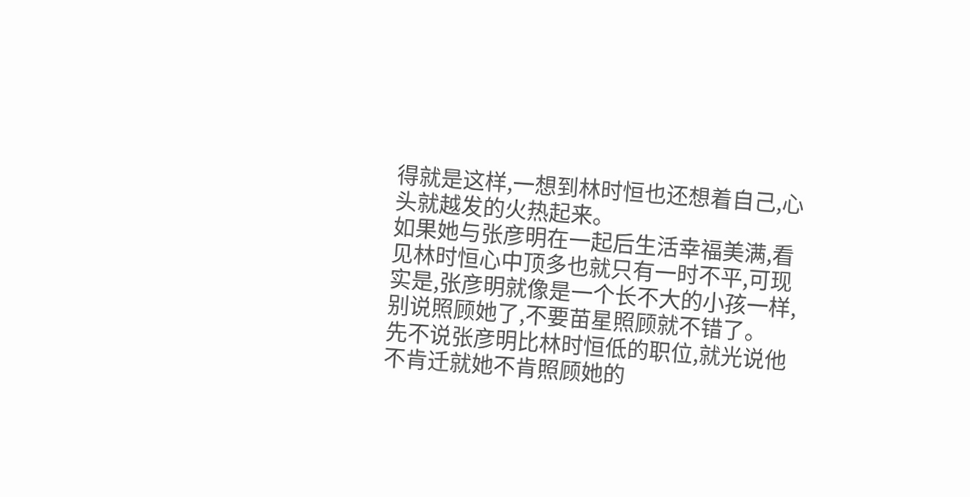得就是这样,一想到林时恒也还想着自己,心头就越发的火热起来。
如果她与张彦明在一起后生活幸福美满,看见林时恒心中顶多也就只有一时不平,可现实是,张彦明就像是一个长不大的小孩一样,别说照顾她了,不要苗星照顾就不错了。
先不说张彦明比林时恒低的职位,就光说他不肯迁就她不肯照顾她的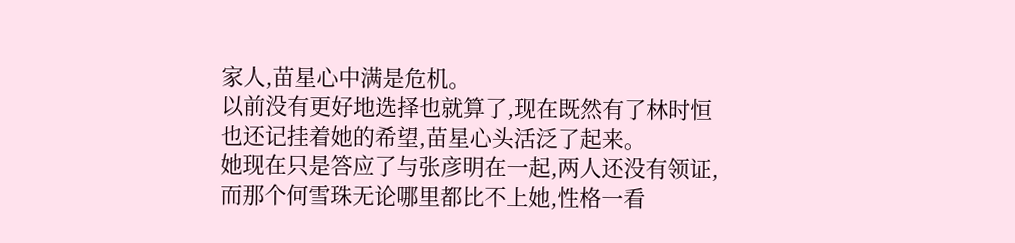家人,苗星心中满是危机。
以前没有更好地选择也就算了,现在既然有了林时恒也还记挂着她的希望,苗星心头活泛了起来。
她现在只是答应了与张彦明在一起,两人还没有领证,而那个何雪珠无论哪里都比不上她,性格一看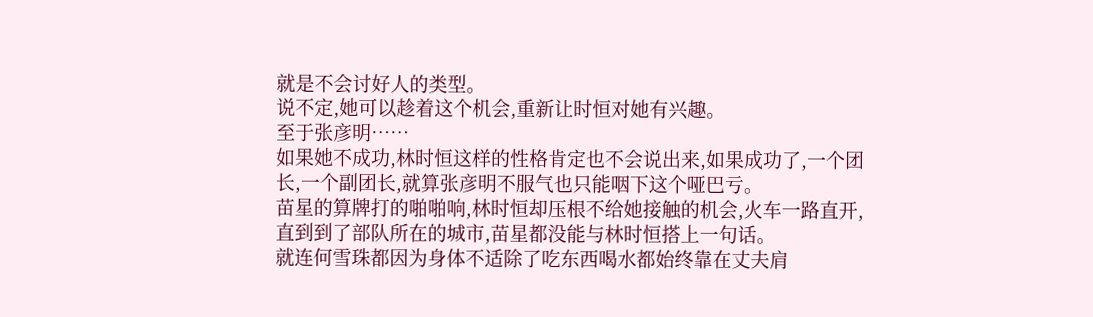就是不会讨好人的类型。
说不定,她可以趁着这个机会,重新让时恒对她有兴趣。
至于张彦明……
如果她不成功,林时恒这样的性格肯定也不会说出来,如果成功了,一个团长,一个副团长,就算张彦明不服气也只能咽下这个哑巴亏。
苗星的算牌打的啪啪响,林时恒却压根不给她接触的机会,火车一路直开,直到到了部队所在的城市,苗星都没能与林时恒搭上一句话。
就连何雪珠都因为身体不适除了吃东西喝水都始终靠在丈夫肩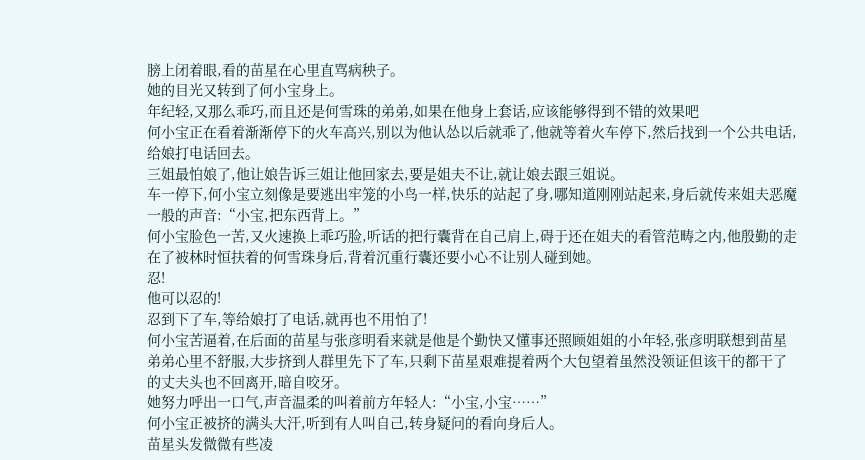膀上闭着眼,看的苗星在心里直骂病秧子。
她的目光又转到了何小宝身上。
年纪轻,又那么乖巧,而且还是何雪珠的弟弟,如果在他身上套话,应该能够得到不错的效果吧
何小宝正在看着渐渐停下的火车高兴,别以为他认怂以后就乖了,他就等着火车停下,然后找到一个公共电话,给娘打电话回去。
三姐最怕娘了,他让娘告诉三姐让他回家去,要是姐夫不让,就让娘去跟三姐说。
车一停下,何小宝立刻像是要逃出牢笼的小鸟一样,快乐的站起了身,哪知道刚刚站起来,身后就传来姐夫恶魔一般的声音:“小宝,把东西背上。”
何小宝脸色一苦,又火速换上乖巧脸,听话的把行囊背在自己肩上,碍于还在姐夫的看管范畴之内,他殷勤的走在了被林时恒扶着的何雪珠身后,背着沉重行囊还要小心不让别人碰到她。
忍!
他可以忍的!
忍到下了车,等给娘打了电话,就再也不用怕了!
何小宝苦逼着,在后面的苗星与张彦明看来就是他是个勤快又懂事还照顾姐姐的小年轻,张彦明联想到苗星弟弟心里不舒服,大步挤到人群里先下了车,只剩下苗星艰难提着两个大包望着虽然没领证但该干的都干了的丈夫头也不回离开,暗自咬牙。
她努力呼出一口气,声音温柔的叫着前方年轻人:“小宝,小宝……”
何小宝正被挤的满头大汗,听到有人叫自己,转身疑问的看向身后人。
苗星头发微微有些凌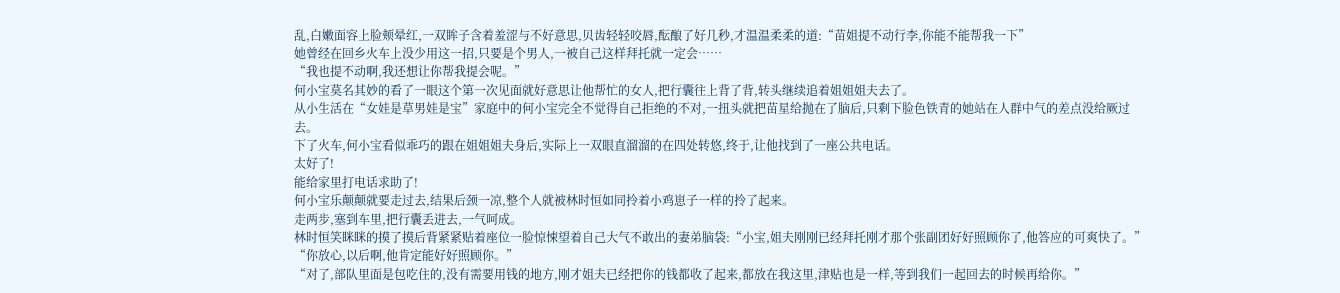乱,白嫩面容上脸颊晕红,一双眸子含着羞涩与不好意思,贝齿轻轻咬唇,酝酿了好几秒,才温温柔柔的道:“苗姐提不动行李,你能不能帮我一下”
她曾经在回乡火车上没少用这一招,只要是个男人,一被自己这样拜托就一定会……
“我也提不动啊,我还想让你帮我提会呢。”
何小宝莫名其妙的看了一眼这个第一次见面就好意思让他帮忙的女人,把行囊往上背了背,转头继续追着姐姐姐夫去了。
从小生活在“女娃是草男娃是宝”家庭中的何小宝完全不觉得自己拒绝的不对,一扭头就把苗星给抛在了脑后,只剩下脸色铁青的她站在人群中气的差点没给厥过去。
下了火车,何小宝看似乖巧的跟在姐姐姐夫身后,实际上一双眼直溜溜的在四处转悠,终于,让他找到了一座公共电话。
太好了!
能给家里打电话求助了!
何小宝乐颠颠就要走过去,结果后颈一凉,整个人就被林时恒如同拎着小鸡崽子一样的拎了起来。
走两步,塞到车里,把行囊丢进去,一气呵成。
林时恒笑眯眯的摸了摸后背紧紧贴着座位一脸惊悚望着自己大气不敢出的妻弟脑袋:“小宝,姐夫刚刚已经拜托刚才那个张副团好好照顾你了,他答应的可爽快了。”
“你放心,以后啊,他肯定能好好照顾你。”
“对了,部队里面是包吃住的,没有需要用钱的地方,刚才姐夫已经把你的钱都收了起来,都放在我这里,津贴也是一样,等到我们一起回去的时候再给你。”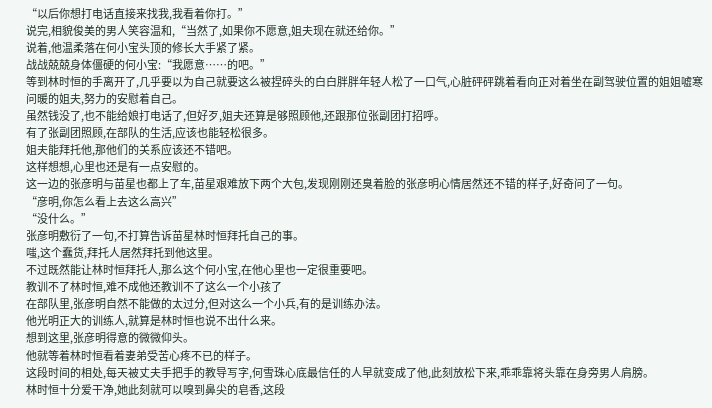“以后你想打电话直接来找我,我看着你打。”
说完,相貌俊美的男人笑容温和,“当然了,如果你不愿意,姐夫现在就还给你。”
说着,他温柔落在何小宝头顶的修长大手紧了紧。
战战兢兢身体僵硬的何小宝:“我愿意……的吧。”
等到林时恒的手离开了,几乎要以为自己就要这么被捏碎头的白白胖胖年轻人松了一口气,心脏砰砰跳着看向正对着坐在副驾驶位置的姐姐嘘寒问暖的姐夫,努力的安慰着自己。
虽然钱没了,也不能给娘打电话了,但好歹,姐夫还算是够照顾他,还跟那位张副团打招呼。
有了张副团照顾,在部队的生活,应该也能轻松很多。
姐夫能拜托他,那他们的关系应该还不错吧。
这样想想,心里也还是有一点安慰的。
这一边的张彦明与苗星也都上了车,苗星艰难放下两个大包,发现刚刚还臭着脸的张彦明心情居然还不错的样子,好奇问了一句。
“彦明,你怎么看上去这么高兴”
“没什么。”
张彦明敷衍了一句,不打算告诉苗星林时恒拜托自己的事。
嗤,这个蠢货,拜托人居然拜托到他这里。
不过既然能让林时恒拜托人,那么这个何小宝,在他心里也一定很重要吧。
教训不了林时恒,难不成他还教训不了这么一个小孩了
在部队里,张彦明自然不能做的太过分,但对这么一个小兵,有的是训练办法。
他光明正大的训练人,就算是林时恒也说不出什么来。
想到这里,张彦明得意的微微仰头。
他就等着林时恒看着妻弟受苦心疼不已的样子。
这段时间的相处,每天被丈夫手把手的教导写字,何雪珠心底最信任的人早就变成了他,此刻放松下来,乖乖靠将头靠在身旁男人肩膀。
林时恒十分爱干净,她此刻就可以嗅到鼻尖的皂香,这段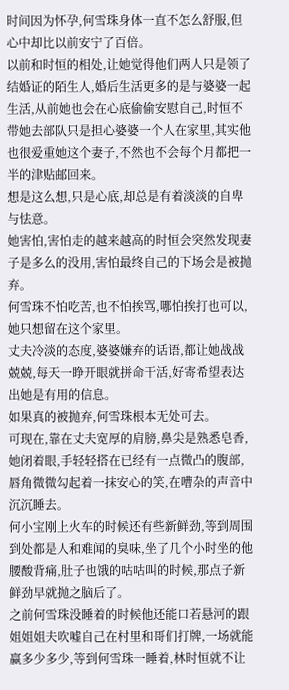时间因为怀孕,何雪珠身体一直不怎么舒服,但心中却比以前安宁了百倍。
以前和时恒的相处,让她觉得他们两人只是领了结婚证的陌生人,婚后生活更多的是与婆婆一起生活,从前她也会在心底偷偷安慰自己,时恒不带她去部队只是担心婆婆一个人在家里,其实他也很爱重她这个妻子,不然也不会每个月都把一半的津贴邮回来。
想是这么想,只是心底,却总是有着淡淡的自卑与怯意。
她害怕,害怕走的越来越高的时恒会突然发现妻子是多么的没用,害怕最终自己的下场会是被抛弃。
何雪珠不怕吃苦,也不怕挨骂,哪怕挨打也可以,她只想留在这个家里。
丈夫冷淡的态度,婆婆嫌弃的话语,都让她战战兢兢,每天一睁开眼就拼命干活,好寄希望表达出她是有用的信息。
如果真的被抛弃,何雪珠根本无处可去。
可现在,靠在丈夫宽厚的肩膀,鼻尖是熟悉皂香,她闭着眼,手轻轻搭在已经有一点微凸的腹部,唇角微微勾起着一抹安心的笑,在嘈杂的声音中沉沉睡去。
何小宝刚上火车的时候还有些新鲜劲,等到周围到处都是人和难闻的臭味,坐了几个小时坐的他腰酸背痛,肚子也饿的咕咕叫的时候,那点子新鲜劲早就抛之脑后了。
之前何雪珠没睡着的时候他还能口若悬河的跟姐姐姐夫吹嘘自己在村里和哥们打牌,一场就能赢多少多少,等到何雪珠一睡着,林时恒就不让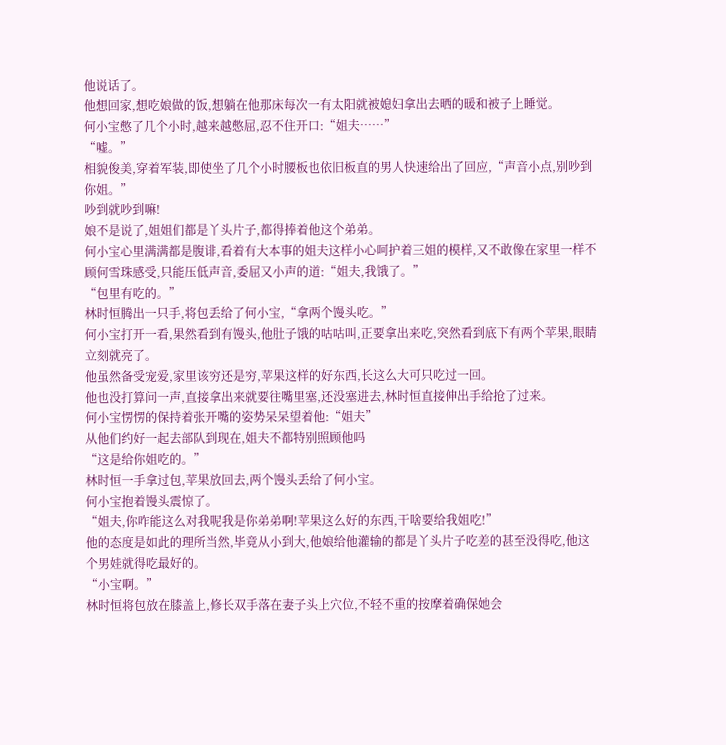他说话了。
他想回家,想吃娘做的饭,想躺在他那床每次一有太阳就被媳妇拿出去晒的暖和被子上睡觉。
何小宝憋了几个小时,越来越憋屈,忍不住开口:“姐夫……”
“嘘。”
相貌俊美,穿着军装,即使坐了几个小时腰板也依旧板直的男人快速给出了回应,“声音小点,别吵到你姐。”
吵到就吵到嘛!
娘不是说了,姐姐们都是丫头片子,都得捧着他这个弟弟。
何小宝心里满满都是腹诽,看着有大本事的姐夫这样小心呵护着三姐的模样,又不敢像在家里一样不顾何雪珠感受,只能压低声音,委屈又小声的道:“姐夫,我饿了。”
“包里有吃的。”
林时恒腾出一只手,将包丢给了何小宝,“拿两个馒头吃。”
何小宝打开一看,果然看到有馒头,他肚子饿的咕咕叫,正要拿出来吃,突然看到底下有两个苹果,眼睛立刻就亮了。
他虽然备受宠爱,家里该穷还是穷,苹果这样的好东西,长这么大可只吃过一回。
他也没打算问一声,直接拿出来就要往嘴里塞,还没塞进去,林时恒直接伸出手给抢了过来。
何小宝愣愣的保持着张开嘴的姿势呆呆望着他:“姐夫”
从他们约好一起去部队到现在,姐夫不都特别照顾他吗
“这是给你姐吃的。”
林时恒一手拿过包,苹果放回去,两个馒头丢给了何小宝。
何小宝抱着馒头震惊了。
“姐夫,你咋能这么对我呢我是你弟弟啊!苹果这么好的东西,干啥要给我姐吃!”
他的态度是如此的理所当然,毕竟从小到大,他娘给他灌输的都是丫头片子吃差的甚至没得吃,他这个男娃就得吃最好的。
“小宝啊。”
林时恒将包放在膝盖上,修长双手落在妻子头上穴位,不轻不重的按摩着确保她会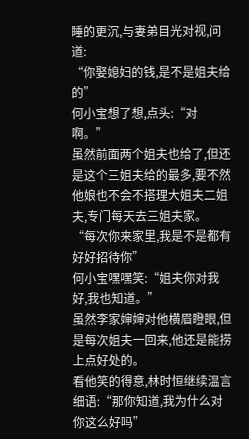睡的更沉,与妻弟目光对视,问道:
“你娶媳妇的钱,是不是姐夫给的”
何小宝想了想,点头:“对啊。”
虽然前面两个姐夫也给了,但还是这个三姐夫给的最多,要不然他娘也不会不搭理大姐夫二姐夫,专门每天去三姐夫家。
“每次你来家里,我是不是都有好好招待你”
何小宝嘿嘿笑:“姐夫你对我好,我也知道。”
虽然李家婶婶对他横眉瞪眼,但是每次姐夫一回来,他还是能捞上点好处的。
看他笑的得意,林时恒继续温言细语:“那你知道,我为什么对你这么好吗”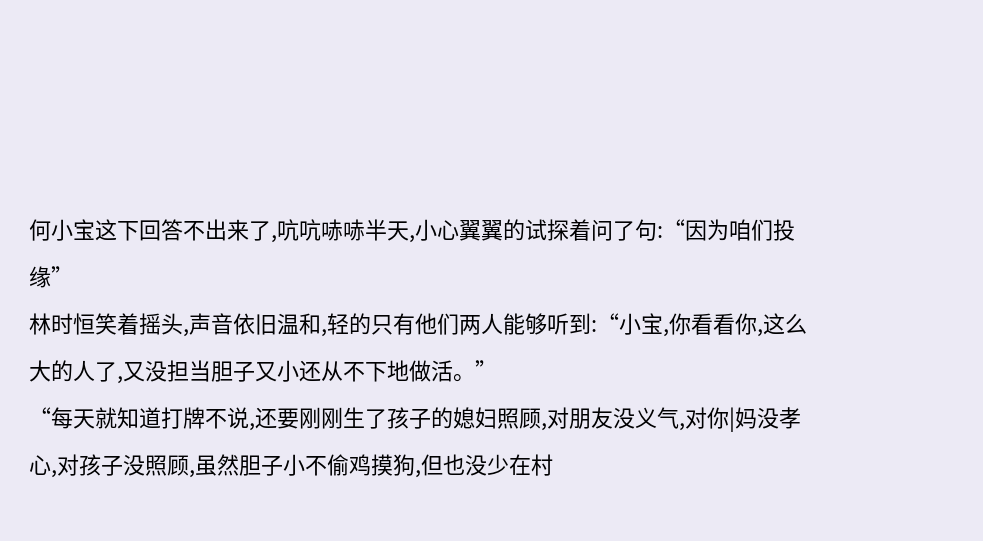何小宝这下回答不出来了,吭吭哧哧半天,小心翼翼的试探着问了句:“因为咱们投缘”
林时恒笑着摇头,声音依旧温和,轻的只有他们两人能够听到:“小宝,你看看你,这么大的人了,又没担当胆子又小还从不下地做活。”
“每天就知道打牌不说,还要刚刚生了孩子的媳妇照顾,对朋友没义气,对你|妈没孝心,对孩子没照顾,虽然胆子小不偷鸡摸狗,但也没少在村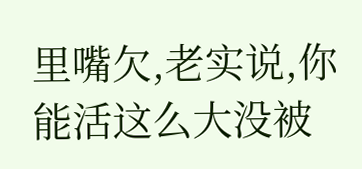里嘴欠,老实说,你能活这么大没被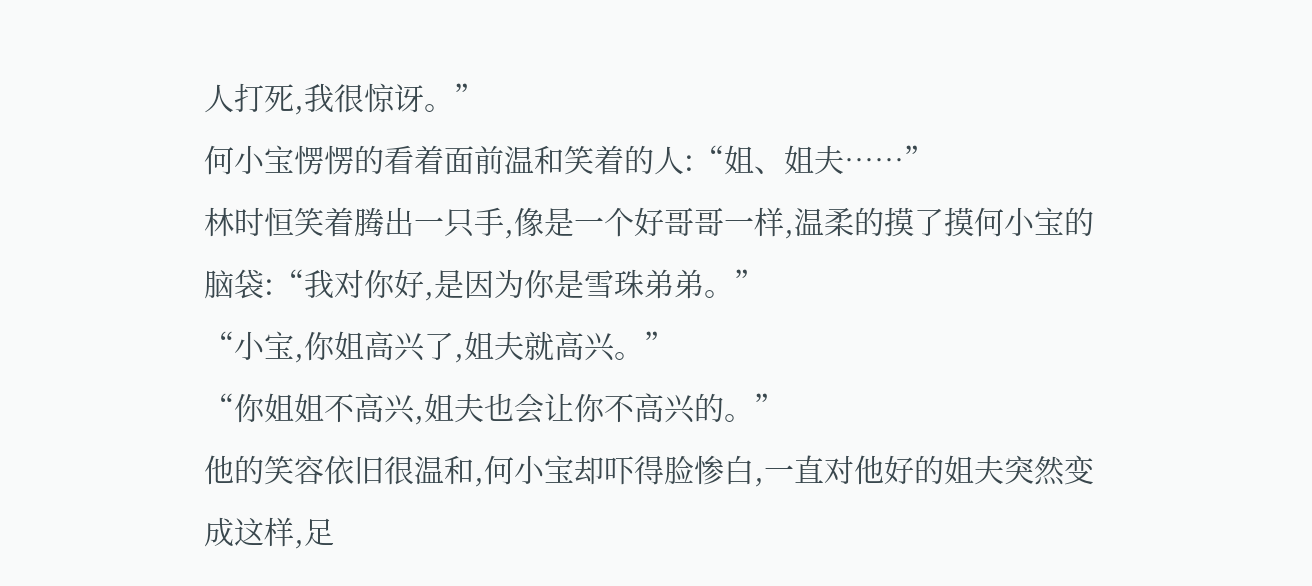人打死,我很惊讶。”
何小宝愣愣的看着面前温和笑着的人:“姐、姐夫……”
林时恒笑着腾出一只手,像是一个好哥哥一样,温柔的摸了摸何小宝的脑袋:“我对你好,是因为你是雪珠弟弟。”
“小宝,你姐高兴了,姐夫就高兴。”
“你姐姐不高兴,姐夫也会让你不高兴的。”
他的笑容依旧很温和,何小宝却吓得脸惨白,一直对他好的姐夫突然变成这样,足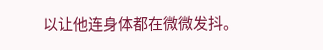以让他连身体都在微微发抖。